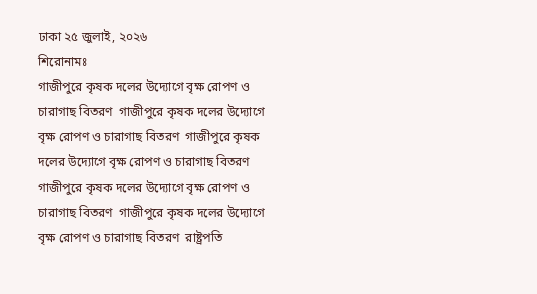ঢাকা ২৫ জুলাই, ২০২৬
শিরোনামঃ
গাজীপুরে কৃষক দলের উদ্যোগে বৃক্ষ রোপণ ও চারাগাছ বিতরণ  গাজীপুরে কৃষক দলের উদ্যোগে বৃক্ষ রোপণ ও চারাগাছ বিতরণ  গাজীপুরে কৃষক দলের উদ্যোগে বৃক্ষ রোপণ ও চারাগাছ বিতরণ  গাজীপুরে কৃষক দলের উদ্যোগে বৃক্ষ রোপণ ও চারাগাছ বিতরণ  গাজীপুরে কৃষক দলের উদ্যোগে বৃক্ষ রোপণ ও চারাগাছ বিতরণ  রাষ্ট্রপতি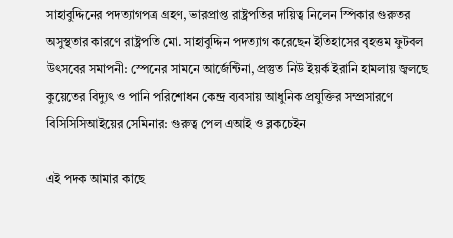সাহাবুদ্দিনের পদত্যাগপত্র গ্রহণ, ভারপ্রাপ্ত রাষ্ট্রপতির দায়িত্ব নিলেন স্পিকার গুরুতর অসুস্থতার কারণে রাষ্ট্রপতি মো. সাহাবুদ্দিন পদত্যাগ করেছেন ইতিহাসের বৃহত্তম ফুটবল উৎসবের সমাপনী: স্পেনের সামনে আর্জেন্টিনা, প্রস্তুত নিউ ইয়র্ক ইরানি হামলায় জ্বলছে কুয়েতের বিদ্যুৎ ও পানি পরিশোধন কেন্দ্র ব্যবসায় আধুনিক প্রযুক্তির সম্প্রসারণে বিসিসিসিআইয়ের সেমিনার: গুরুত্ব পেল এআই ও ব্লকচেইন

এই পদক আমার কাছে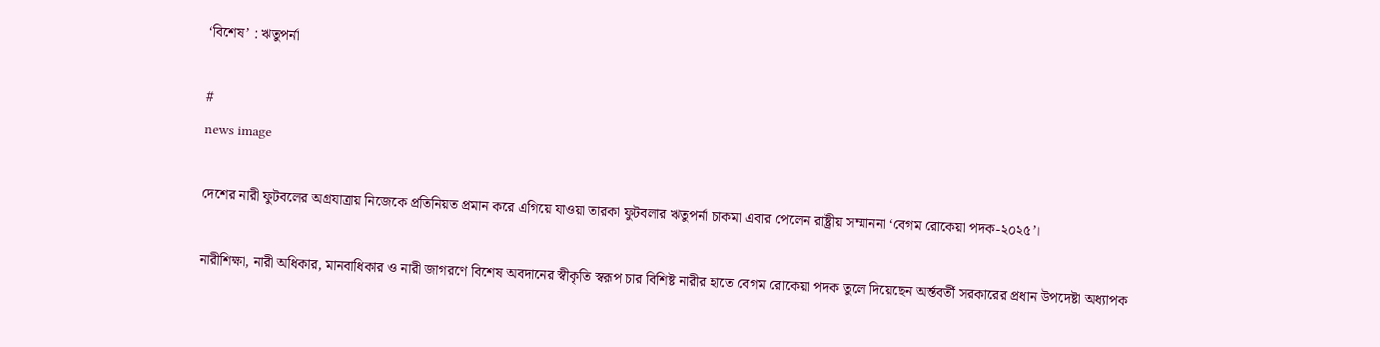‘বিশেষ’ : ঋতুপর্না

#
news image

দেশের নারী ফুটবলের অগ্রযাত্রায় নিজেকে প্রতিনিয়ত প্রমান করে এগিয়ে যাওয়া তারকা ফুটবলার ঋতুপর্না চাকমা এবার পেলেন রাষ্ট্রীয় সম্মাননা ‘বেগম রোকেয়া পদক-২০২৫’।

নারীশিক্ষা, নারী অধিকার, মানবাধিকার ও নারী জাগরণে বিশেষ অবদানের স্বীকৃতি স্বরূপ চার বিশিষ্ট নারীর হাতে বেগম রোকেয়া পদক তুলে দিয়েছেন অর্ন্তবর্তী সরকারের প্রধান উপদেষ্টা অধ্যাপক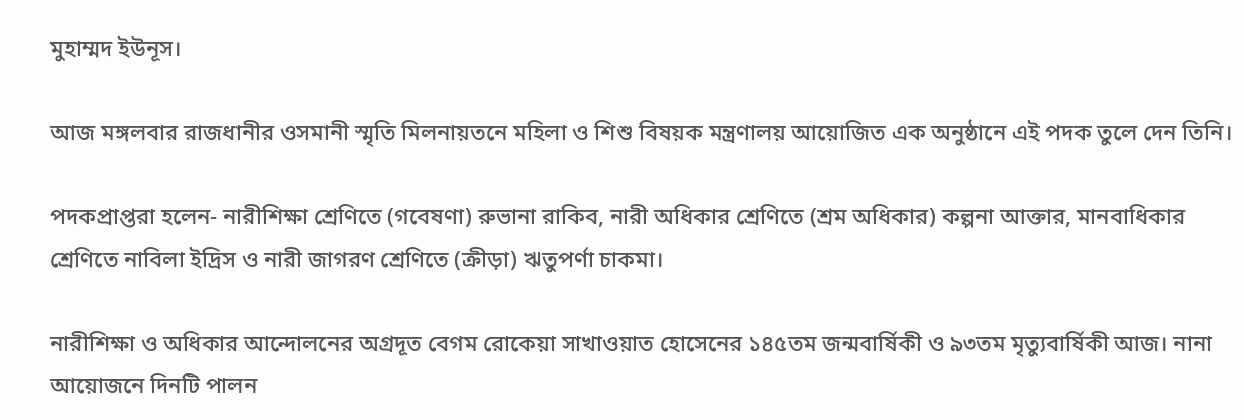মুহাম্মদ ইউনূস।

আজ মঙ্গলবার রাজধানীর ওসমানী স্মৃতি মিলনায়তনে মহিলা ও শিশু বিষয়ক মন্ত্রণালয় আয়োজিত এক অনুষ্ঠানে এই পদক তুলে দেন তিনি।

পদকপ্রাপ্তরা হলেন- নারীশিক্ষা শ্রেণিতে (গবেষণা) রুভানা রাকিব, নারী অধিকার শ্রেণিতে (শ্রম অধিকার) কল্পনা আক্তার, মানবাধিকার শ্রেণিতে নাবিলা ইদ্রিস ও নারী জাগরণ শ্রেণিতে (ক্রীড়া) ঋতুপর্ণা চাকমা।

নারীশিক্ষা ও অধিকার আন্দোলনের অগ্রদূত বেগম রোকেয়া সাখাওয়াত হোসেনের ১৪৫তম জন্মবার্ষিকী ও ৯৩তম মৃত্যুবার্ষিকী আজ। নানা আয়োজনে দিনটি পালন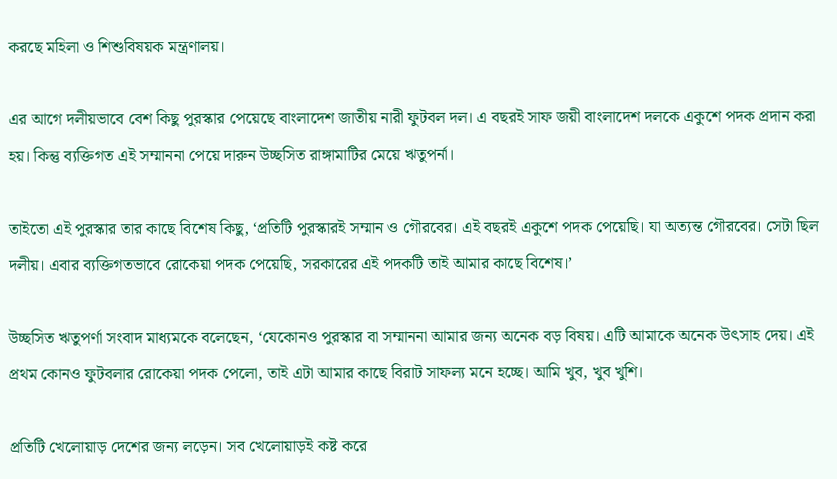করছে মহিলা ও শিশুবিষয়ক মন্ত্রণালয়।

এর আগে দলীয়ভাবে বেশ কিছু পুরস্কার পেয়েছে বাংলাদেশ জাতীয় নারী ফুটবল দল। এ বছরই সাফ জয়ী বাংলাদেশ দলকে একুশে পদক প্রদান করা হয়। কিন্তু ব্যক্তিগত এই সম্মাননা পেয়ে দারুন উচ্ছসিত রাঙ্গামাটির মেয়ে ঋতুপর্না।

তাইতো এই পুরস্কার তার কাছে বিশেষ কিছু, ‘প্রতিটি পুরস্কারই সম্মান ও গৌরবের। এই বছরই একুশে পদক পেয়েছি। যা অত্যন্ত গৌরবের। সেটা ছিল দলীয়। এবার ব্যক্তিগতভাবে রোকেয়া পদক পেয়েছি, সরকারের এই পদকটি তাই আমার কাছে বিশেষ।’

উচ্ছসিত ঋতুপর্ণা সংবাদ মাধ্যমকে বলেছেন, ‘যেকোনও পুরস্কার বা সম্মাননা আমার জন্য অনেক বড় বিষয়। এটি আমাকে অনেক উৎসাহ দেয়। এই প্রথম কোনও ফুটবলার রোকেয়া পদক পেলো, তাই এটা আমার কাছে বিরাট সাফল্য মনে হচ্ছে। আমি খুব, খুব খুশি।

প্রতিটি খেলোয়াড় দেশের জন্য লড়েন। সব খেলোয়াড়ই কষ্ট করে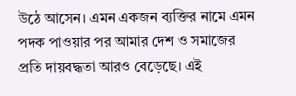উঠে আসেন। এমন একজন ব্যক্তির নামে এমন পদক পাওয়ার পর আমার দেশ ও সমাজের প্রতি দায়বদ্ধতা আরও বেড়েছে। এই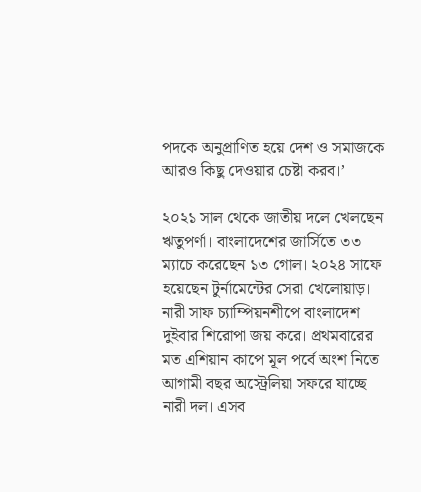পদকে অনুপ্রাণিত হয়ে দেশ ও সমাজকে আরও কিছু দেওয়ার চেষ্টা করব।’

২০২১ সাল থেকে জাতীয় দলে খেলছেন ঋতুপর্ণা। বাংলাদেশের জার্সিতে ৩৩ ম্যাচে করেছেন ১৩ গোল। ২০২৪ সাফে হয়েছেন টুর্নামেন্টের সেরা খেলোয়াড়। নারী সাফ চ্যাম্পিয়নশীপে বাংলাদেশ দুইবার শিরোপা জয় করে। প্রথমবারের মত এশিয়ান কাপে মূল পর্বে অংশ নিতে আগামী বছর অস্ট্রেলিয়া সফরে যাচ্ছে নারী দল। এসব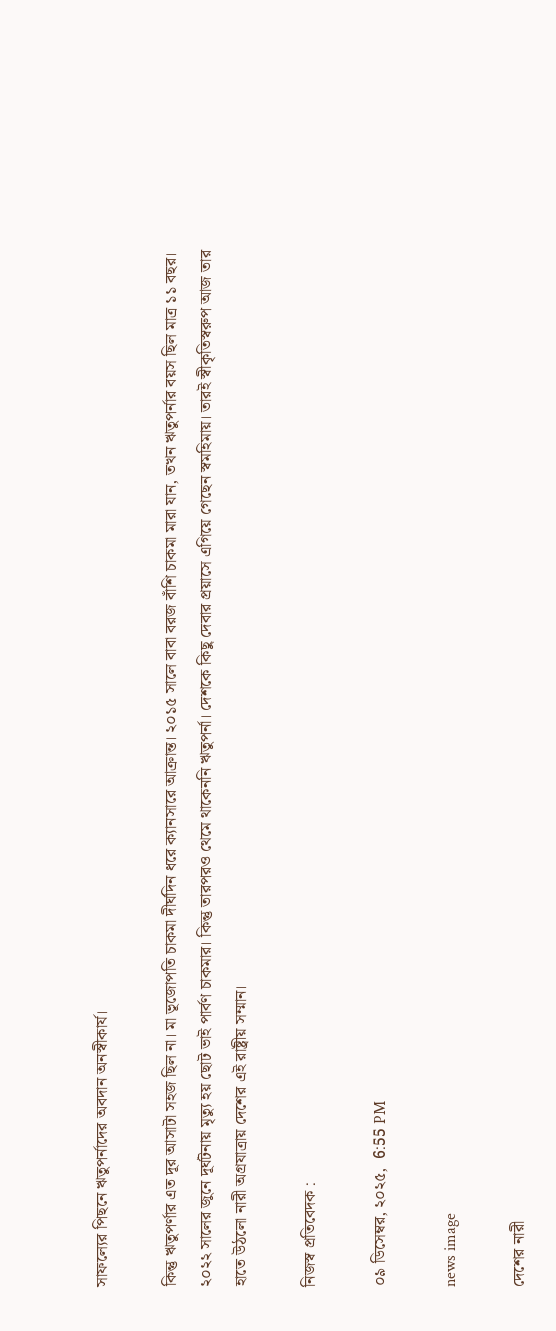সাফল্যের পিছনে ঋতুপর্নাদের অবদান অনস্বীকার্য।

কিন্তু ঋতুপর্ণার এত দূর আসাটা সহজ ছিল না। মা ভূজোপতি চাকমা দীর্ঘদিন ধরে ক্যানসারে আক্রান্ত। ২০১৫ সালে বাবা বরজ বাঁশি চাকমা মারা যান, তখন ঋতুপর্নার বয়স ছিল মাত্র ১১ বছর। ২০২২ সালের জুনে দূর্ঘটনায় মৃত্যু হয় ছোট ভাই পার্বণ চাকমার। কিন্তু তারপরও থেমে থাকেননি ঋতুপর্না। দেশকে কিছু দেবার প্রয়াসে এগিয়ে গেছেন স্বমহিমায়। তারই স্বীকৃতিস্বরুপ আজ তার হাতে উঠলো নারী অগ্রযাত্রায় দেশের এই রাষ্ট্রীয় সম্মান।

নিজস্ব প্রতিবেদক :

০৯ ডিসেম্বর, ২০২৫,  6:55 PM

news image

দেশের নারী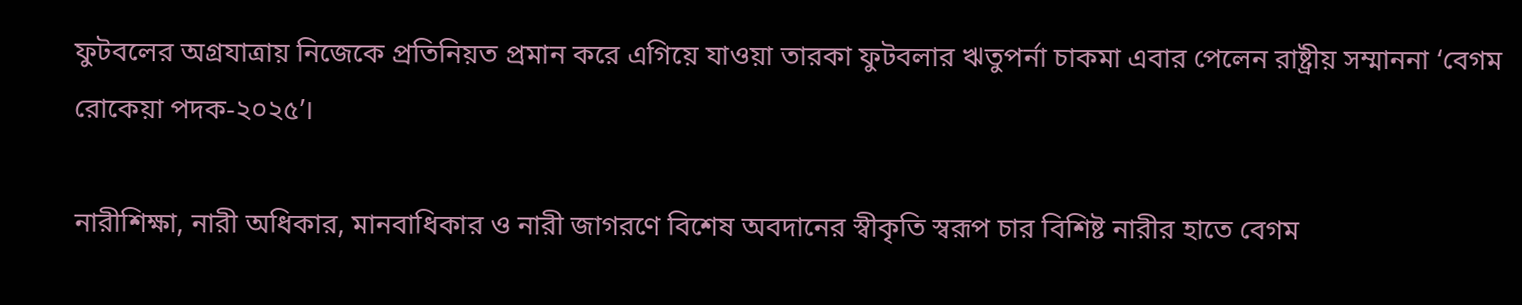ফুটবলের অগ্রযাত্রায় নিজেকে প্রতিনিয়ত প্রমান করে এগিয়ে যাওয়া তারকা ফুটবলার ঋতুপর্না চাকমা এবার পেলেন রাষ্ট্রীয় সম্মাননা ‘বেগম রোকেয়া পদক-২০২৫’।

নারীশিক্ষা, নারী অধিকার, মানবাধিকার ও নারী জাগরণে বিশেষ অবদানের স্বীকৃতি স্বরূপ চার বিশিষ্ট নারীর হাতে বেগম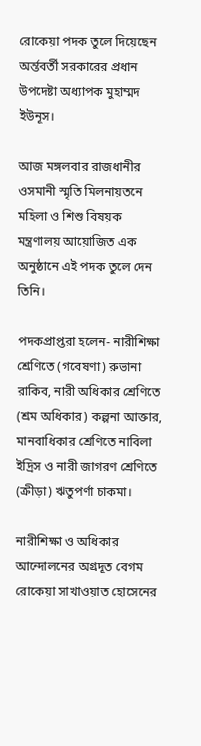রোকেয়া পদক তুলে দিয়েছেন অর্ন্তবর্তী সরকারের প্রধান উপদেষ্টা অধ্যাপক মুহাম্মদ ইউনূস।

আজ মঙ্গলবার রাজধানীর ওসমানী স্মৃতি মিলনায়তনে মহিলা ও শিশু বিষয়ক মন্ত্রণালয় আয়োজিত এক অনুষ্ঠানে এই পদক তুলে দেন তিনি।

পদকপ্রাপ্তরা হলেন- নারীশিক্ষা শ্রেণিতে (গবেষণা) রুভানা রাকিব, নারী অধিকার শ্রেণিতে (শ্রম অধিকার) কল্পনা আক্তার, মানবাধিকার শ্রেণিতে নাবিলা ইদ্রিস ও নারী জাগরণ শ্রেণিতে (ক্রীড়া) ঋতুপর্ণা চাকমা।

নারীশিক্ষা ও অধিকার আন্দোলনের অগ্রদূত বেগম রোকেয়া সাখাওয়াত হোসেনের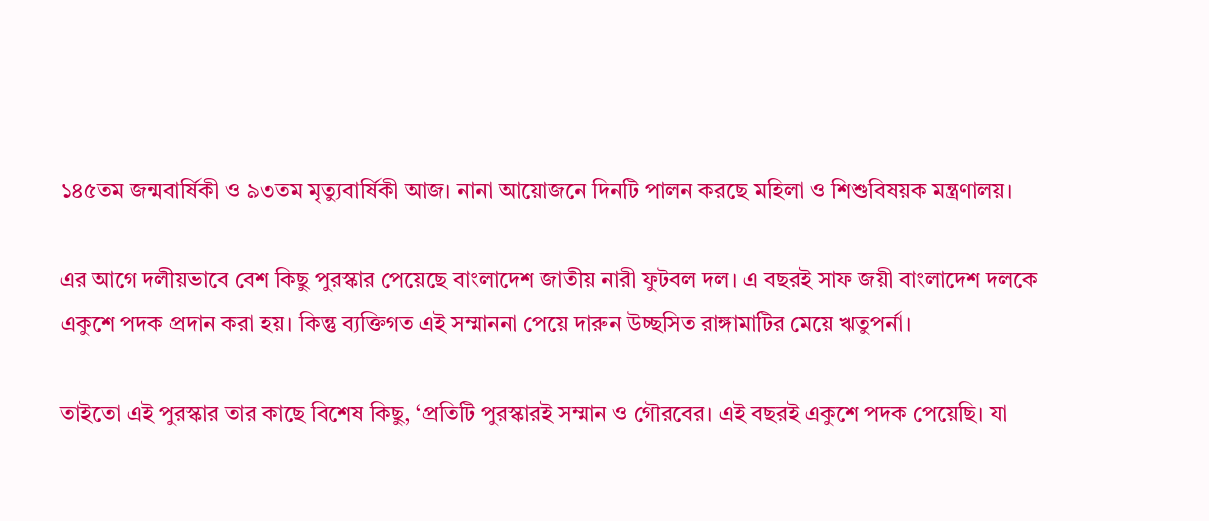১৪৫তম জন্মবার্ষিকী ও ৯৩তম মৃত্যুবার্ষিকী আজ। নানা আয়োজনে দিনটি পালন করছে মহিলা ও শিশুবিষয়ক মন্ত্রণালয়।

এর আগে দলীয়ভাবে বেশ কিছু পুরস্কার পেয়েছে বাংলাদেশ জাতীয় নারী ফুটবল দল। এ বছরই সাফ জয়ী বাংলাদেশ দলকে একুশে পদক প্রদান করা হয়। কিন্তু ব্যক্তিগত এই সম্মাননা পেয়ে দারুন উচ্ছসিত রাঙ্গামাটির মেয়ে ঋতুপর্না।

তাইতো এই পুরস্কার তার কাছে বিশেষ কিছু, ‘প্রতিটি পুরস্কারই সম্মান ও গৌরবের। এই বছরই একুশে পদক পেয়েছি। যা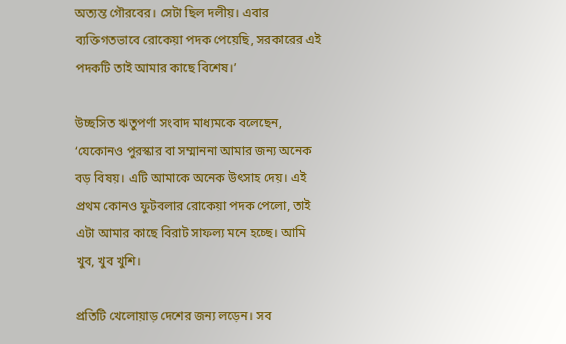অত্যন্ত গৌরবের। সেটা ছিল দলীয়। এবার ব্যক্তিগতভাবে রোকেয়া পদক পেয়েছি, সরকারের এই পদকটি তাই আমার কাছে বিশেষ।’

উচ্ছসিত ঋতুপর্ণা সংবাদ মাধ্যমকে বলেছেন, ‘যেকোনও পুরস্কার বা সম্মাননা আমার জন্য অনেক বড় বিষয়। এটি আমাকে অনেক উৎসাহ দেয়। এই প্রথম কোনও ফুটবলার রোকেয়া পদক পেলো, তাই এটা আমার কাছে বিরাট সাফল্য মনে হচ্ছে। আমি খুব, খুব খুশি।

প্রতিটি খেলোয়াড় দেশের জন্য লড়েন। সব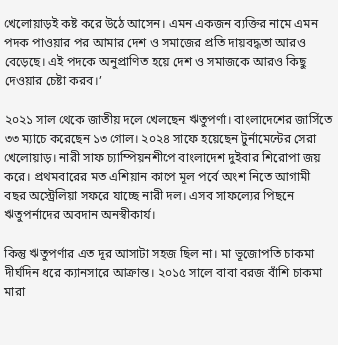খেলোয়াড়ই কষ্ট করে উঠে আসেন। এমন একজন ব্যক্তির নামে এমন পদক পাওয়ার পর আমার দেশ ও সমাজের প্রতি দায়বদ্ধতা আরও বেড়েছে। এই পদকে অনুপ্রাণিত হয়ে দেশ ও সমাজকে আরও কিছু দেওয়ার চেষ্টা করব।’

২০২১ সাল থেকে জাতীয় দলে খেলছেন ঋতুপর্ণা। বাংলাদেশের জার্সিতে ৩৩ ম্যাচে করেছেন ১৩ গোল। ২০২৪ সাফে হয়েছেন টুর্নামেন্টের সেরা খেলোয়াড়। নারী সাফ চ্যাম্পিয়নশীপে বাংলাদেশ দুইবার শিরোপা জয় করে। প্রথমবারের মত এশিয়ান কাপে মূল পর্বে অংশ নিতে আগামী বছর অস্ট্রেলিয়া সফরে যাচ্ছে নারী দল। এসব সাফল্যের পিছনে ঋতুপর্নাদের অবদান অনস্বীকার্য।

কিন্তু ঋতুপর্ণার এত দূর আসাটা সহজ ছিল না। মা ভূজোপতি চাকমা দীর্ঘদিন ধরে ক্যানসারে আক্রান্ত। ২০১৫ সালে বাবা বরজ বাঁশি চাকমা মারা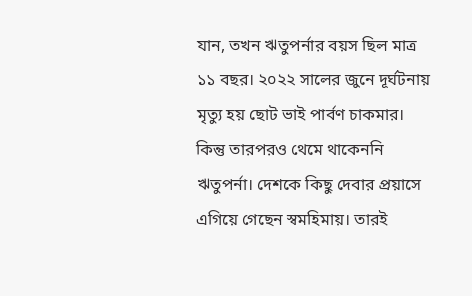যান, তখন ঋতুপর্নার বয়স ছিল মাত্র ১১ বছর। ২০২২ সালের জুনে দূর্ঘটনায় মৃত্যু হয় ছোট ভাই পার্বণ চাকমার। কিন্তু তারপরও থেমে থাকেননি ঋতুপর্না। দেশকে কিছু দেবার প্রয়াসে এগিয়ে গেছেন স্বমহিমায়। তারই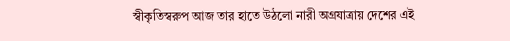স্বীকৃতিস্বরুপ আজ তার হাতে উঠলো নারী অগ্রযাত্রায় দেশের এই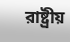রাষ্ট্রীয়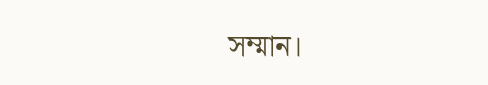সম্মান।